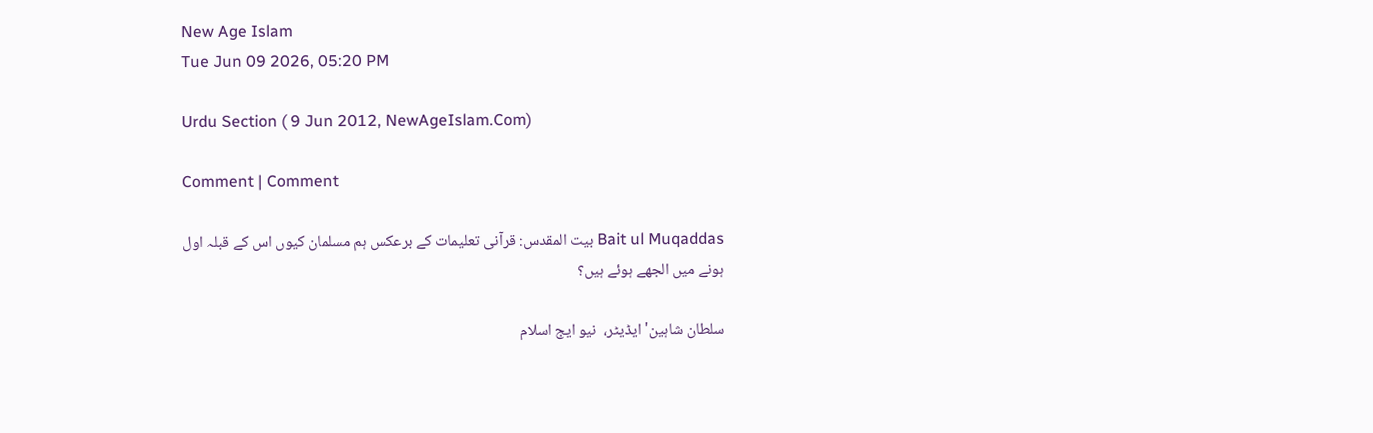New Age Islam
Tue Jun 09 2026, 05:20 PM

Urdu Section ( 9 Jun 2012, NewAgeIslam.Com)

Comment | Comment

Bait ul Muqaddas بیت المقدس: قرآنی تعلیمات کے برعکس ہم مسلمان کیوں اس کے قبلہ اول ہونے میں الجھے ہوئے ہیں؟

سلطان شاہین' ایڈیٹر،  نیو ایج اسلام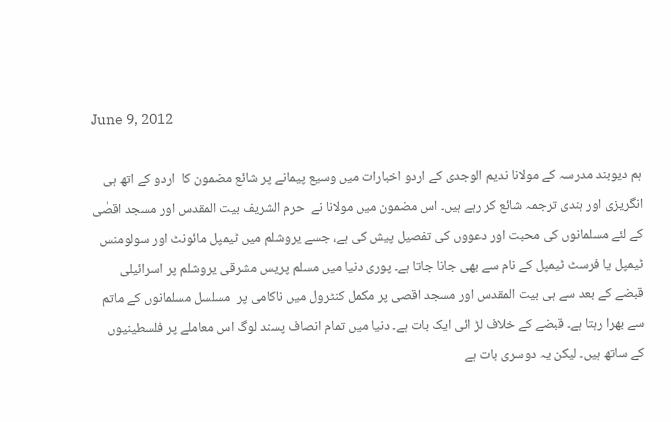June 9, 2012

ہم دیوبند مدرسہ کے مولانا ندیم الوجدی کے اردو اخبارات میں وسیع پیمانے پر شائع مضمون کا  اردو کے اتھ ہی  انگریزی اور ہندی ترجمہ شائع کر رہے ہیں۔ اس مضمون میں مولانا نے  حرم الشریف بیت المقدس اور مسجد اقصٰی کے لئے مسلمانوں کی محبت اور دعووں کی تفصیل پیش کی ہے، جسے یروشلم میں ٹیمپل مائونٹ اور سولومنس ٹیمپل یا فرسٹ ٹیمپل کے نام سے بھی جانا جاتا ہے۔ پوری دنیا میں مسلم پریس مشرقی یروشلم پر اسرائیلی قبضے کے بعد سے ہی بیت المقدس اور مسجد اقصی پر مکمل کنٹرول میں ناکامی پر  مسلسل مسلمانوں کے ماتم سے بھرا رہتا ہے۔ قبضے کے خلاف لڑ ائی ایک بات ہے۔ دنیا میں تمام انصاف پسند لوگ اس معاملے پر فلسطینیوں کے ساتھ ہیں۔ لیکن یہ دوسری بات ہے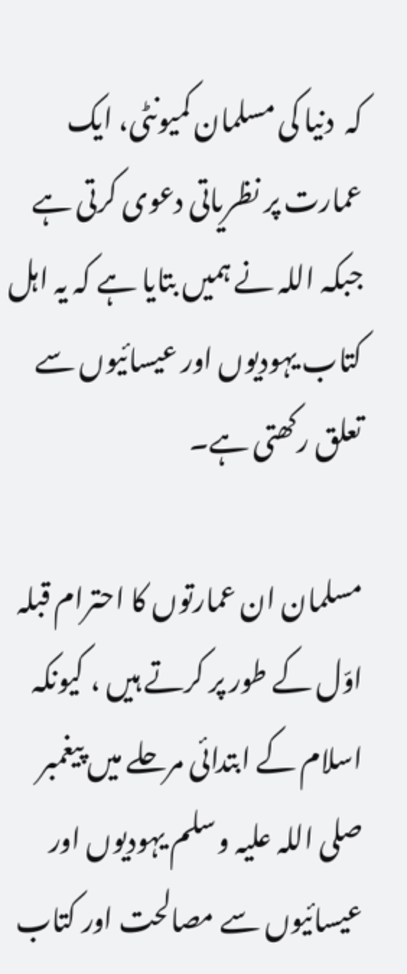کہ  دنیا کی مسلمان کمیونٹی، ایک عمارت پر نظریاتی دعوی کرتی ہے جبکہ اللہ نے ہمیں بتایا ہے کہ یہ اہل کتاب یہودیوں اور عیسائیوں سے تعلق رکھتی ہے۔

مسلمان ان عمارتوں کا احترام قبلہ اوّل کے طور پر کرتے ہیں ، کیونکہ اسلام کے ابتدائی مرحلے میں پیغمبر  صلی اللہ علیہ وسلم یہودیوں اور عیسائیوں سے مصالحت اور کتاب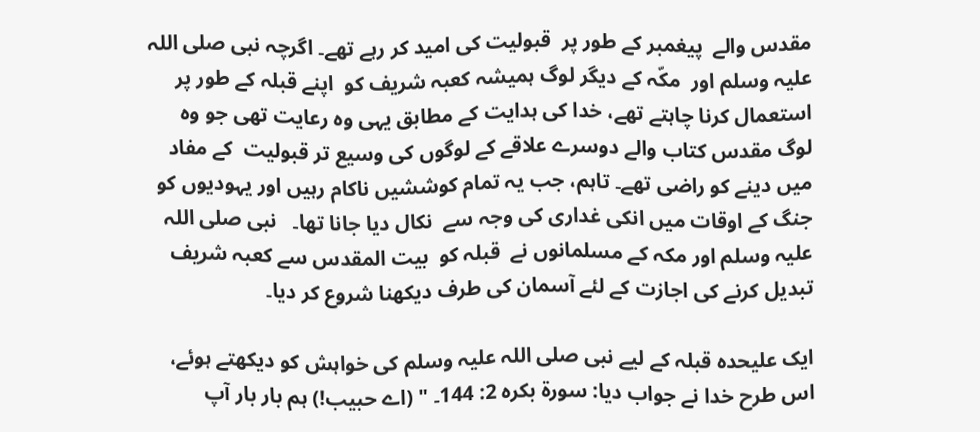مقدس والے  پیغمبر کے طور پر  قبولیت کی امید کر رہے تھے۔ اگرچہ نبی صلی اللہ علیہ وسلم اور  مکّہ کے دیگر لوگ ہمیشہ کعبہ شریف کو  اپنے قبلہ کے طور پر  استعمال کرنا چاہتے تھے، خدا کی ہدایت کے مطابق یہی وہ رعایت تھی جو وہ لوگ مقدس کتاب والے دوسرے علاقے کے لوگوں کی وسیع تر قبولیت  کے مفاد میں دینے کو راضی تھے۔ تاہم، جب یہ تمام کوششیں ناکام رہیں اور یہودیوں کو  جنگ کے اوقات میں انکی غداری کی وجہ سے  نکال دیا جانا تھا۔   نبی صلی اللہ علیہ وسلم اور مکہ کے مسلمانوں نے  قبلہ کو  بیت المقدس سے کعبہ شریف تبدیل کرنے کی اجازت کے لئے آسمان کی طرف دیکھنا شروع کر دیا۔

ایک علیحدہ قبلہ کے لیے نبی صلی اللہ علیہ وسلم کی خواہش کو دیکھتے ہوئے، اس طرح خدا نے جواب دیا: سورۃ بکرہ 2: 144۔ " (اے حبیب!) ہم بار بار آپ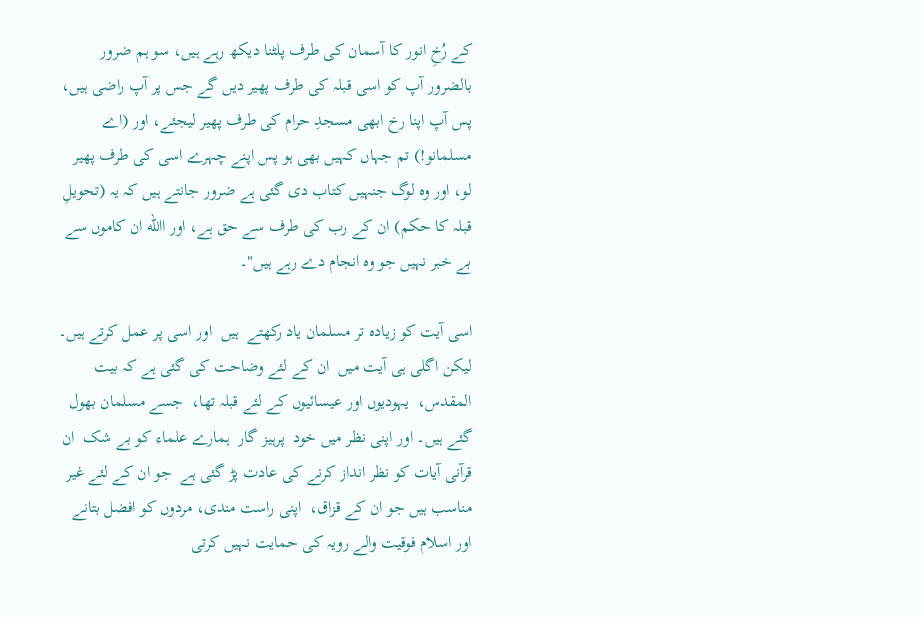کے رُخِ انور کا آسمان کی طرف پلٹنا دیکھ رہے ہیں، سو ہم ضرور بالضرور آپ کو اسی قبلہ کی طرف پھیر دیں گے جس پر آپ راضی ہیں، پس آپ اپنا رخ ابھی مسجدِ حرام کی طرف پھیر لیجئے، اور (اے مسلمانو!) تم جہاں کہیں بھی ہو پس اپنے چہرے اسی کی طرف پھیر لو، اور وہ لوگ جنہیں کتاب دی گئی ہے ضرور جانتے ہیں کہ یہ (تحویلِ قبلہ کا حکم) ان کے رب کی طرف سے حق ہے، اور االله ان کاموں سے بے خبر نہیں جو وہ انجام دے رہے ہیں"۔

اسی آیت کو زیادہ تر مسلمان یاد رکھتے  ہیں  اور اسی پر عمل کرتے ہیں۔ لیکن اگلی ہی آیت میں  ان کے لئے وضاحت کی گئی ہے کہ بیت المقدس،  یہودیوں اور عیسائیوں کے لئے قبلہ تھا،  جسے مسلمان بھول گئے ہیں۔ اور اپنی نظر میں خود  پرہیز گار  ہمارے علماء کو بے شک  ان قرآنی آیات کو نظر انداز کرنے کی عادت پڑ گئی ہے  جو ان کے لئے غیر مناسب ہیں جو ان کے قزاق،  اپنی راست مندی، مردوں کو افضل بتانے اور اسلام فوقیت والے رویہ کی حمایت نہیں کرتی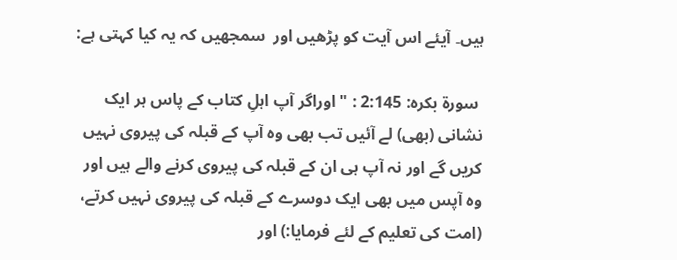ہیں۔ آیئے اس آیت کو پڑھیں اور  سمجھیں کہ یہ کیا کہتی ہے:

 سورۃ بکرہ: 2:145 : " اوراگر آپ اہلِ کتاب کے پاس ہر ایک نشانی (بھی) لے آئیں تب بھی وہ آپ کے قبلہ کی پیروی نہیں کریں گے اور نہ آپ ہی ان کے قبلہ کی پیروی کرنے والے ہیں اور وہ آپس میں بھی ایک دوسرے کے قبلہ کی پیروی نہیں کرتے، (امت کی تعلیم کے لئے فرمایا:) اور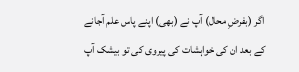اگر (بفرضِ محال) آپ نے (بھی) اپنے پاس علم آجانے کے بعد ان کی خواہشات کی پیروی کی تو بیشک آپ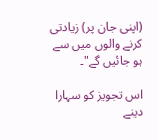(اپنی جان پر) زیادتی کرنے والوں میں سے ہو جائیں گے"۔

اس تجویز کو سہارا دینے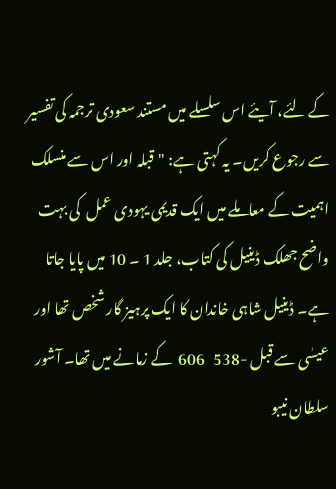کے لئے، آیئے اس سلسلے میں مستند سعودی ترجمہ کی تفسیر سے رجوع کریں۔ یہ کہتی ہے: "قبلہ اور اس سے منسلک اہمیت کے معاملے میں ایک قدیمی یہودی عمل  کی بہت واضح جھلک ڈینیل کی کتاب، جلد 1 ۔ 10 میں پایا جاتا ہے۔ ڈینیل شاہی خاندان کا ایک پرہیز گار شخص تھا اور عیسٰی سے قبل -538   606  کے زمانے میں تھا۔ آشور سلطان نیبو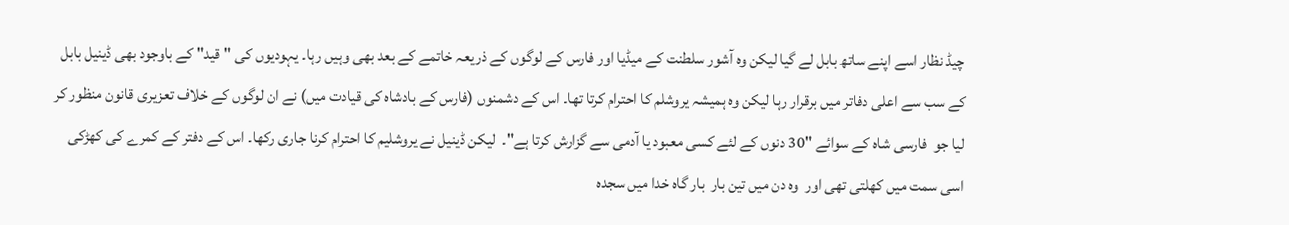چیڈ نظار اسے اپنے ساتھ بابل لے گیا لیکن وہ آشور سلطنت کے میڈیا اور فارس کے لوگوں کے ذریعہ خاتمے کے بعد بھی وہیں رہا۔ یہودیوں کی "قید" کے باوجود بھی ڈینیل بابل کے سب سے اعلی دفاتر میں برقرار رہا لیکن وہ ہمیشہ یروشلم کا احترام کرتا تھا۔ اس کے دشمنوں (فارس کے بادشاہ کی قیادت میں) نے ان لوگوں کے خلاف تعزیری قانون منظور کر لیا جو  فارسی شاہ کے سوائے "30 دنوں کے لئے کسی معبود یا آدمی سے گزارش کرتا ہے"۔  لیکن ڈینیل نے یروشلیم کا احترام کرنا جاری رکھا۔ اس کے دفتر کے کمرے کی کھڑکی اسی سمت میں کھلتی تھی اور  وہ دن میں تین بار  بار گاہ خدا میں سجدہ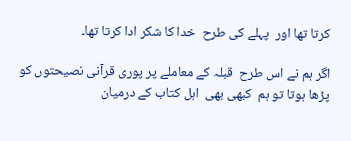کرتا تھا اور  پہلے کی طرح  خدا کا شکر ادا کرتا تھا۔

اگر ہم نے اس طرح  قبلہ کے معاملے پر پوری قرآنی نصیحتوں کو پڑھا ہوتا تو ہم  کبھی بھی  اہل کتاب کے درمیان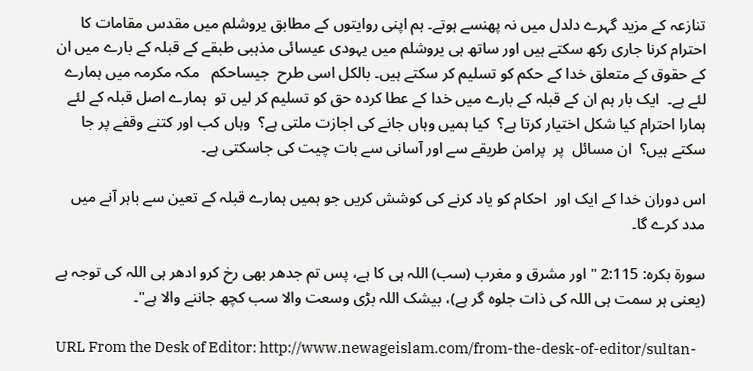تنازعہ کے مزید گہرے دلدل میں نہ پھنسے ہوتے۔ ہم اپنی روایتوں کے مطابق یروشلم میں مقدس مقامات کا احترام کرنا جاری رکھ سکتے ہیں اور ساتھ ہی یروشلم میں یہودی عیسائی مذہبی طبقے کے قبلہ کے بارے میں ان کے حقوق کے متعلق خدا کے حکم کو تسلیم کر سکتے ہیں۔ بالکل اسی طرح  جیساحکم   مکہ مکرمہ میں ہمارے لئے ہے۔  ایک بار ہم ان کے قبلہ کے بارے میں خدا کے عطا کردہ حق کو تسلیم کر لیں تو  ہمارے اصل قبلہ کے لئے ہمارا احترام کیا شکل اختیار کرتا ہے؟  کیا ہمیں وہاں جانے کی اجازت ملتی ہے؟  وہاں کب اور کتنے وقفے پر جا سکتے ہیں؟  ان مسائل  پر  پرامن طریقے سے اور آسانی سے بات چیت کی جاسکتی ہے۔

اس دوران خدا کے ایک اور  احکام کو یاد کرنے کی کوشش کریں جو ہمیں ہمارے قبلہ کے تعین سے باہر آنے میں مدد کرے گا۔

سورۃ بکرہ: 2:115 " اور مشرق و مغرب (سب) اللہ ہی کا ہے، پس تم جدھر بھی رخ کرو ادھر ہی اللہ کی توجہ ہے (یعنی ہر سمت ہی اللہ کی ذات جلوہ گر ہے)، بیشک اللہ بڑی وسعت والا سب کچھ جاننے والا ہے"۔

URL From the Desk of Editor: http://www.newageislam.com/from-the-desk-of-editor/sultan-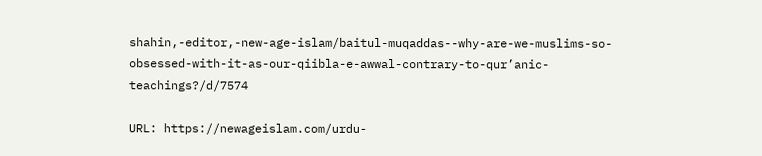shahin,-editor,-new-age-islam/baitul-muqaddas--why-are-we-muslims-so-obsessed-with-it-as-our-qiibla-e-awwal-contrary-to-qur’anic-teachings?/d/7574

URL: https://newageislam.com/urdu-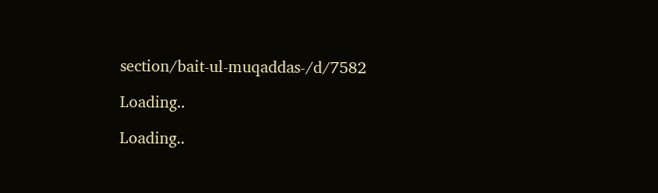section/bait-ul-muqaddas-/d/7582

Loading..

Loading..